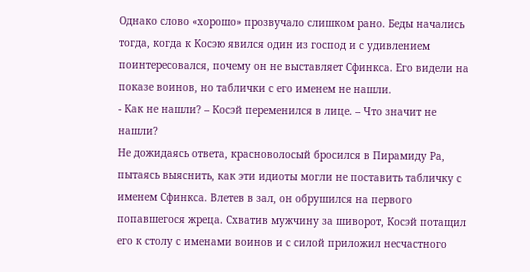Однако слово «хорошо» прозвучало слишком рано. Беды начались тогда, когда к Косэю явился один из господ и с удивлением поинтересовался, почему он не выставляет Сфинкса. Его видели на показе воинов, но таблички с его именем не нашли.
- Как не нашли? – Косэй переменился в лице. – Что значит не нашли?
Не дожидаясь ответа, красноволосый бросился в Пирамиду Ра, пытаясь выяснить, как эти идиоты могли не поставить табличку с именем Сфинкса. Влетев в зал, он обрушился на первого попавшегося жреца. Схватив мужчину за шиворот, Косэй потащил его к столу с именами воинов и с силой приложил несчастного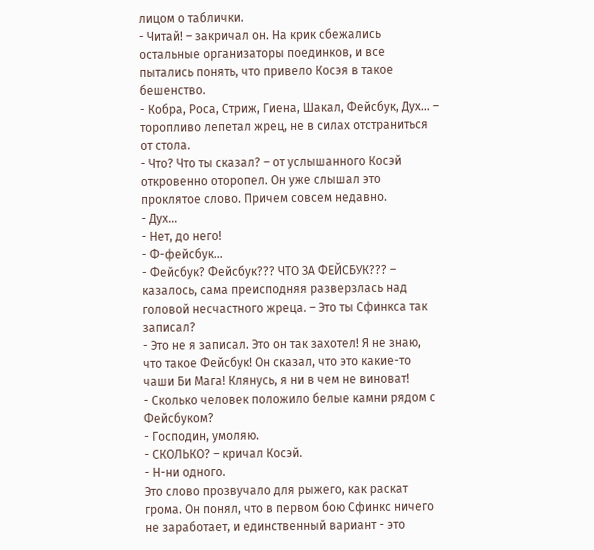лицом о таблички.
- Читай! – закричал он. На крик сбежались остальные организаторы поединков, и все пытались понять, что привело Косэя в такое бешенство.
- Кобра, Роса, Стриж, Гиена, Шакал, Фейсбук, Дух... – торопливо лепетал жрец, не в силах отстраниться от стола.
- Что? Что ты сказал? – от услышанного Косэй откровенно оторопел. Он уже слышал это проклятое слово. Причем совсем недавно.
- Дух...
- Нет, до него!
- Ф-фейсбук...
- Фейсбук? Фейсбук??? ЧТО ЗА ФЕЙСБУК??? – казалось, сама преисподняя разверзлась над головой несчастного жреца. – Это ты Сфинкса так записал?
- Это не я записал. Это он так захотел! Я не знаю, что такое Фейсбук! Он сказал, что это какие-то чаши Би Мага! Клянусь, я ни в чем не виноват!
- Сколько человек положило белые камни рядом с Фейсбуком?
- Господин, умоляю.
- СКОЛЬКО? – кричал Косэй.
- Н-ни одного.
Это слово прозвучало для рыжего, как раскат грома. Он понял, что в первом бою Сфинкс ничего не заработает, и единственный вариант - это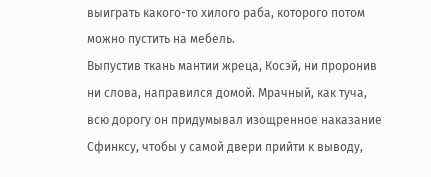выиграть какого-то хилого раба, которого потом можно пустить на мебель.
Выпустив ткань мантии жреца, Косэй, ни проронив ни слова, направился домой. Мрачный, как туча, всю дорогу он придумывал изощренное наказание Сфинксу, чтобы у самой двери прийти к выводу,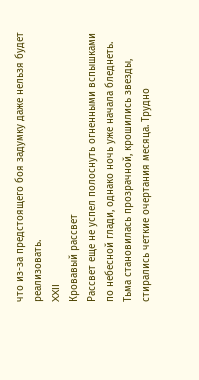что из-за предстоящего боя задумку даже нельзя будет реализовать.
XXII
Кровавый рассвет
Рассвет еще не успел полоснуть огненными вспышками по небесной глади, однако ночь уже начала бледнеть. Тьма становилась прозрачной, крошились звезды, стирались четкие очертания месяца. Трудно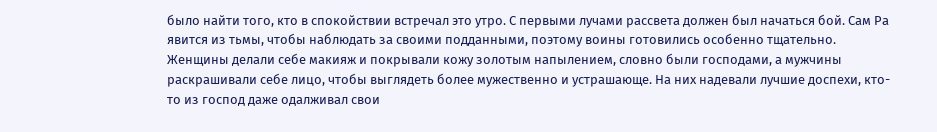было найти того, кто в спокойствии встречал это утро. С первыми лучами рассвета должен был начаться бой. Сам Ра явится из тьмы, чтобы наблюдать за своими подданными, поэтому воины готовились особенно тщательно. Женщины делали себе макияж и покрывали кожу золотым напылением, словно были господами, а мужчины раскрашивали себе лицо, чтобы выглядеть более мужественно и устрашающе. На них надевали лучшие доспехи, кто-то из господ даже одалживал свои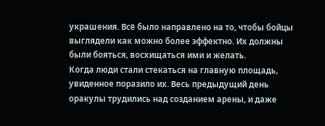украшения. Всё было направлено на то, чтобы бойцы выглядели как можно более эффектно. Их должны были бояться, восхищаться ими и желать.
Когда люди стали стекаться на главную площадь, увиденное поразило их. Весь предыдущий день оракулы трудились над созданием арены, и даже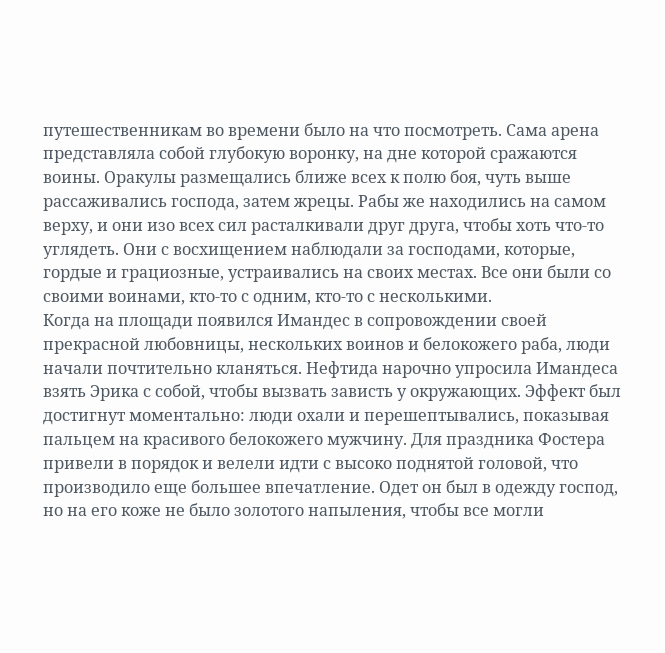путешественникам во времени было на что посмотреть. Сама арена представляла собой глубокую воронку, на дне которой сражаются воины. Оракулы размещались ближе всех к полю боя, чуть выше рассаживались господа, затем жрецы. Рабы же находились на самом верху, и они изо всех сил расталкивали друг друга, чтобы хоть что-то углядеть. Они с восхищением наблюдали за господами, которые, гордые и грациозные, устраивались на своих местах. Все они были со своими воинами, кто-то с одним, кто-то с несколькими.
Когда на площади появился Имандес в сопровождении своей прекрасной любовницы, нескольких воинов и белокожего раба, люди начали почтительно кланяться. Нефтида нарочно упросила Имандеса взять Эрика с собой, чтобы вызвать зависть у окружающих. Эффект был достигнут моментально: люди охали и перешептывались, показывая пальцем на красивого белокожего мужчину. Для праздника Фостера привели в порядок и велели идти с высоко поднятой головой, что производило еще большее впечатление. Одет он был в одежду господ, но на его коже не было золотого напыления, чтобы все могли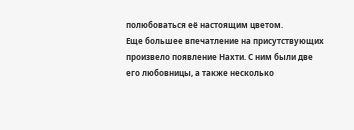полюбоваться её настоящим цветом.
Еще большее впечатление на присутствующих произвело появление Нахти. С ним были две его любовницы, а также несколько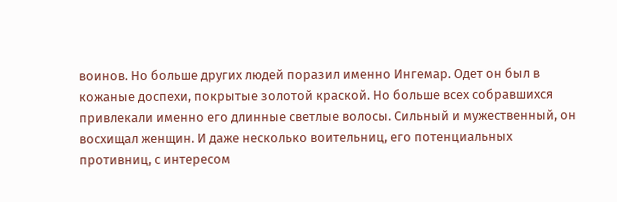воинов. Но больше других людей поразил именно Ингемар. Одет он был в кожаные доспехи, покрытые золотой краской. Но больше всех собравшихся привлекали именно его длинные светлые волосы. Сильный и мужественный, он восхищал женщин. И даже несколько воительниц, его потенциальных противниц, с интересом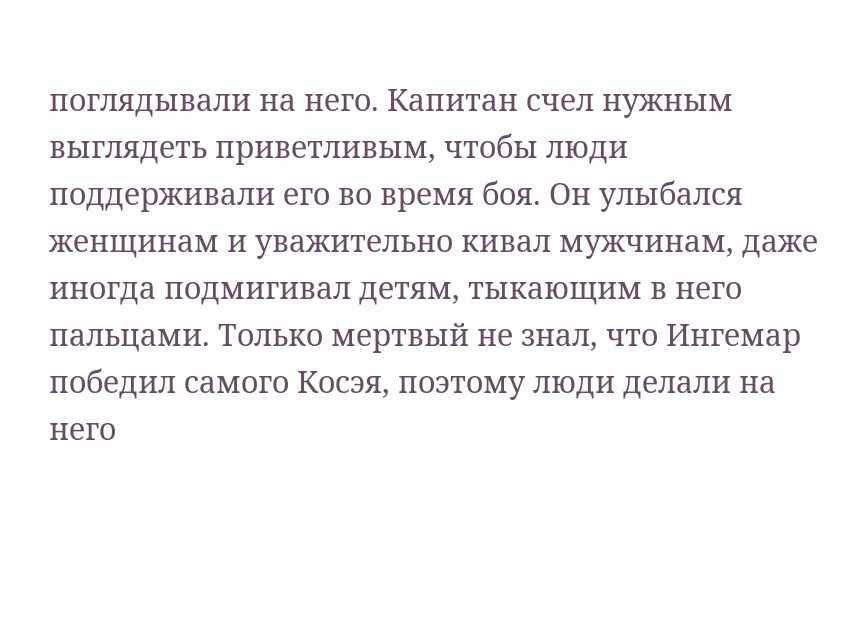поглядывали на него. Капитан счел нужным выглядеть приветливым, чтобы люди поддерживали его во время боя. Он улыбался женщинам и уважительно кивал мужчинам, даже иногда подмигивал детям, тыкающим в него пальцами. Только мертвый не знал, что Ингемар победил самого Косэя, поэтому люди делали на него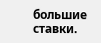большие ставки.